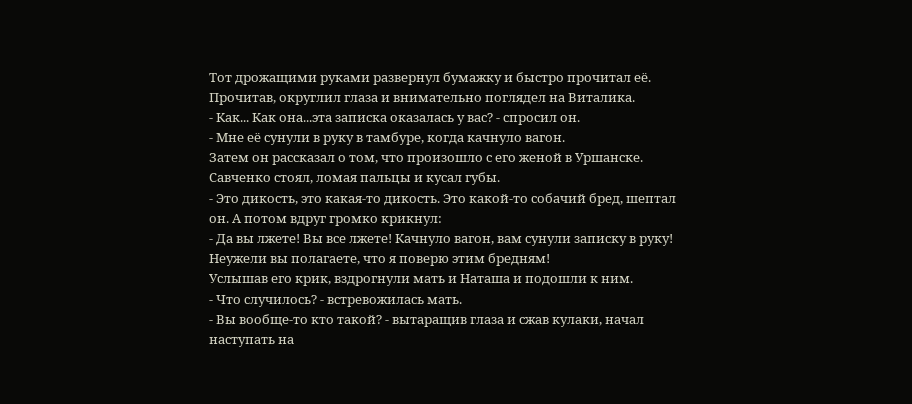Тот дрожащими руками развернул бумажку и быстро прочитал её. Прочитав, округлил глаза и внимательно поглядел на Виталика.
- Как... Как она...эта записка оказалась у вас? - спросил он.
- Мне её сунули в руку в тамбуре, когда качнуло вагон.
Затем он рассказал о том, что произошло с его женой в Уршанске. Савченко стоял, ломая пальцы и кусал губы.
- Это дикость, это какая-то дикость. Это какой-то собачий бред, шептал он. А потом вдруг громко крикнул:
- Да вы лжете! Вы все лжете! Качнуло вагон, вам сунули записку в руку! Неужели вы полагаете, что я поверю этим бредням!
Услышав его крик, вздрогнули мать и Наташа и подошли к ним.
- Что случилось? - встревожилась мать.
- Вы вообще-то кто такой? - вытаращив глаза и сжав кулаки, начал наступать на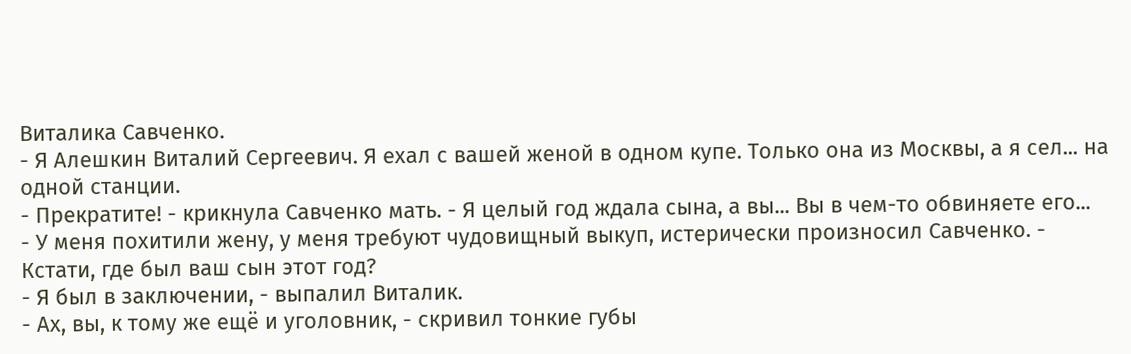Виталика Савченко.
- Я Алешкин Виталий Сергеевич. Я ехал с вашей женой в одном купе. Только она из Москвы, а я сел... на одной станции.
- Прекратите! - крикнула Савченко мать. - Я целый год ждала сына, а вы... Вы в чем-то обвиняете его...
- У меня похитили жену, у меня требуют чудовищный выкуп, истерически произносил Савченко. - Кстати, где был ваш сын этот год?
- Я был в заключении, - выпалил Виталик.
- Ах, вы, к тому же ещё и уголовник, - скривил тонкие губы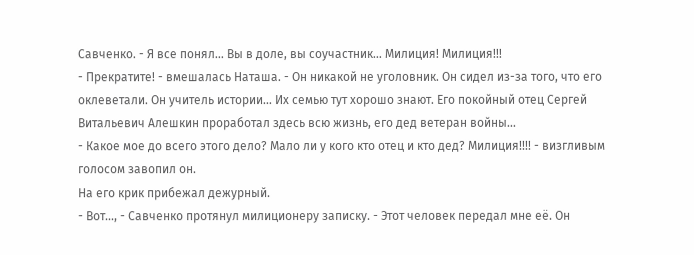Савченко. - Я все понял... Вы в доле, вы соучастник... Милиция! Милиция!!!
- Прекратите! - вмешалась Наташа. - Он никакой не уголовник. Он сидел из-за того, что его оклеветали. Он учитель истории... Их семью тут хорошо знают. Его покойный отец Сергей Витальевич Алешкин проработал здесь всю жизнь, его дед ветеран войны...
- Какое мое до всего этого дело? Мало ли у кого кто отец и кто дед? Милиция!!!! - визгливым голосом завопил он.
На его крик прибежал дежурный.
- Вот..., - Савченко протянул милиционеру записку. - Этот человек передал мне её. Он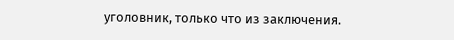уголовник, только что из заключения.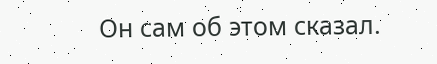Он сам об этом сказал.